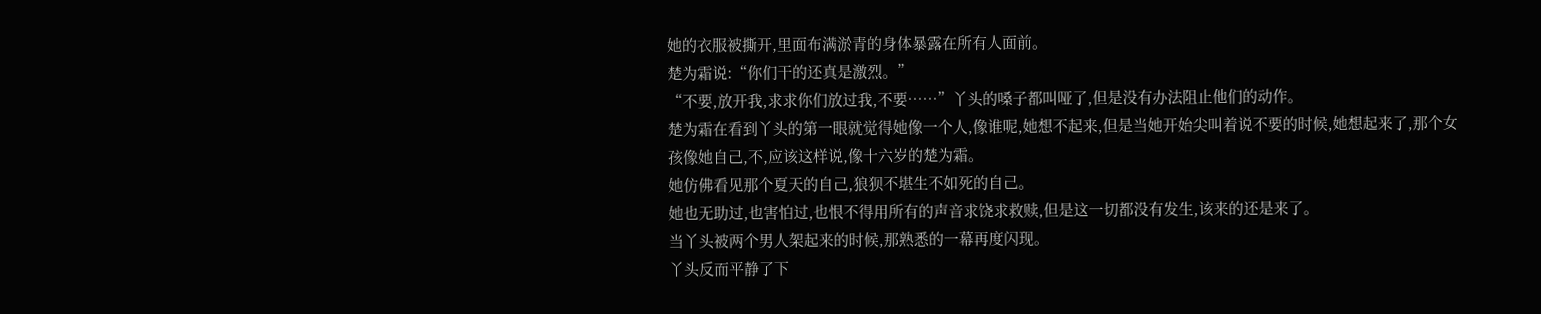她的衣服被撕开,里面布满淤青的身体暴露在所有人面前。
楚为霜说:“你们干的还真是激烈。”
“不要,放开我,求求你们放过我,不要……”丫头的嗓子都叫哑了,但是没有办法阻止他们的动作。
楚为霜在看到丫头的第一眼就觉得她像一个人,像谁呢,她想不起来,但是当她开始尖叫着说不要的时候,她想起来了,那个女孩像她自己,不,应该这样说,像十六岁的楚为霜。
她仿佛看见那个夏天的自己,狼狈不堪生不如死的自己。
她也无助过,也害怕过,也恨不得用所有的声音求饶求救赎,但是这一切都没有发生,该来的还是来了。
当丫头被两个男人架起来的时候,那熟悉的一幕再度闪现。
丫头反而平静了下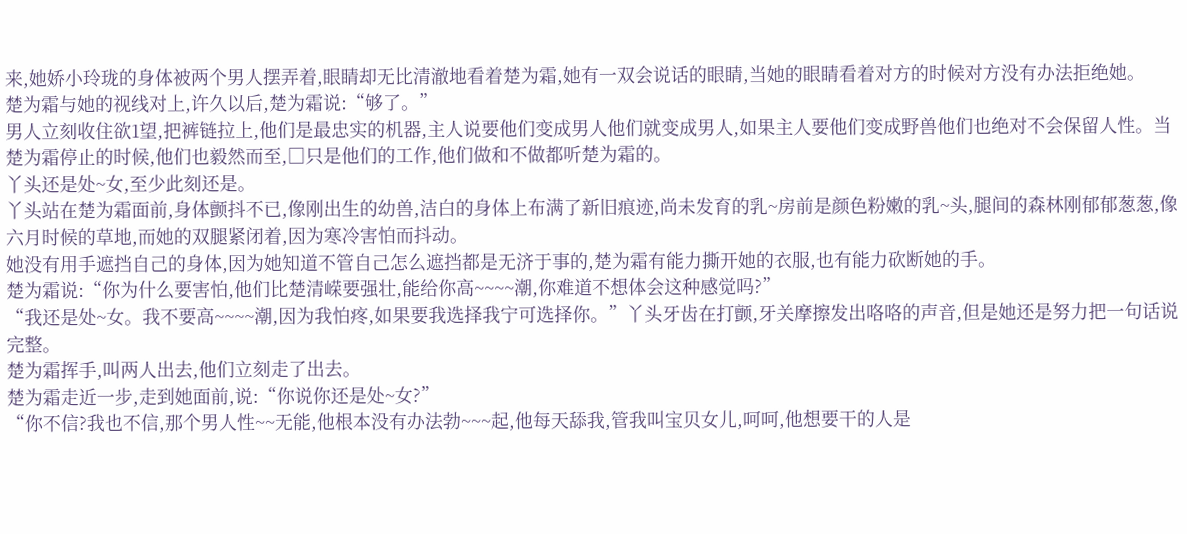来,她娇小玲珑的身体被两个男人摆弄着,眼睛却无比清澈地看着楚为霜,她有一双会说话的眼睛,当她的眼睛看着对方的时候对方没有办法拒绝她。
楚为霜与她的视线对上,许久以后,楚为霜说:“够了。”
男人立刻收住欲1望,把裤链拉上,他们是最忠实的机器,主人说要他们变成男人他们就变成男人,如果主人要他们变成野兽他们也绝对不会保留人性。当楚为霜停止的时候,他们也毅然而至,□只是他们的工作,他们做和不做都听楚为霜的。
丫头还是处~女,至少此刻还是。
丫头站在楚为霜面前,身体颤抖不已,像刚出生的幼兽,洁白的身体上布满了新旧痕迹,尚未发育的乳~房前是颜色粉嫩的乳~头,腿间的森林刚郁郁葱葱,像六月时候的草地,而她的双腿紧闭着,因为寒冷害怕而抖动。
她没有用手遮挡自己的身体,因为她知道不管自己怎么遮挡都是无济于事的,楚为霜有能力撕开她的衣服,也有能力砍断她的手。
楚为霜说:“你为什么要害怕,他们比楚清嵘要强壮,能给你高~~~~潮,你难道不想体会这种感觉吗?”
“我还是处~女。我不要高~~~~潮,因为我怕疼,如果要我选择我宁可选择你。”丫头牙齿在打颤,牙关摩擦发出咯咯的声音,但是她还是努力把一句话说完整。
楚为霜挥手,叫两人出去,他们立刻走了出去。
楚为霜走近一步,走到她面前,说:“你说你还是处~女?”
“你不信?我也不信,那个男人性~~无能,他根本没有办法勃~~~起,他每天舔我,管我叫宝贝女儿,呵呵,他想要干的人是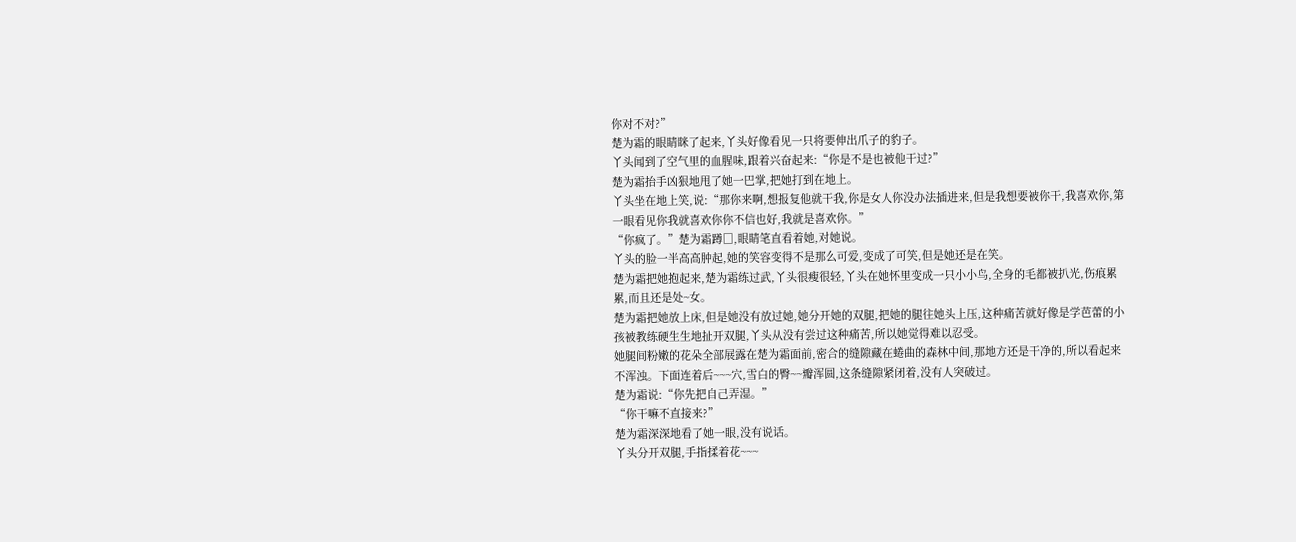你对不对?”
楚为霜的眼睛眯了起来,丫头好像看见一只将要伸出爪子的豹子。
丫头闻到了空气里的血腥味,跟着兴奋起来:“你是不是也被他干过?”
楚为霜抬手凶狠地甩了她一巴掌,把她打到在地上。
丫头坐在地上笑,说:“那你来啊,想报复他就干我,你是女人你没办法插进来,但是我想要被你干,我喜欢你,第一眼看见你我就喜欢你你不信也好,我就是喜欢你。”
“你疯了。”楚为霜蹲□,眼睛笔直看着她,对她说。
丫头的脸一半高高肿起,她的笑容变得不是那么可爱,变成了可笑,但是她还是在笑。
楚为霜把她抱起来,楚为霜练过武,丫头很瘦很轻,丫头在她怀里变成一只小小鸟,全身的毛都被扒光,伤痕累累,而且还是处~女。
楚为霜把她放上床,但是她没有放过她,她分开她的双腿,把她的腿往她头上压,这种痛苦就好像是学芭蕾的小孩被教练硬生生地扯开双腿,丫头从没有尝过这种痛苦,所以她觉得难以忍受。
她腿间粉嫩的花朵全部展露在楚为霜面前,密合的缝隙藏在蜷曲的森林中间,那地方还是干净的,所以看起来不浑浊。下面连着后~~~穴,雪白的臀~~瓣浑圆,这条缝隙紧闭着,没有人突破过。
楚为霜说:“你先把自己弄湿。”
“你干嘛不直接来?”
楚为霜深深地看了她一眼,没有说话。
丫头分开双腿,手指揉着花~~~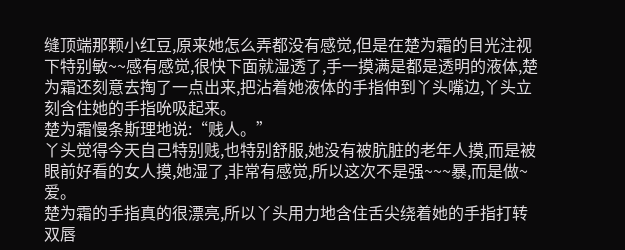缝顶端那颗小红豆,原来她怎么弄都没有感觉,但是在楚为霜的目光注视下特别敏~~感有感觉,很快下面就湿透了,手一摸满是都是透明的液体,楚为霜还刻意去掏了一点出来,把沾着她液体的手指伸到丫头嘴边,丫头立刻含住她的手指吮吸起来。
楚为霜慢条斯理地说:“贱人。”
丫头觉得今天自己特别贱,也特别舒服,她没有被肮脏的老年人摸,而是被眼前好看的女人摸,她湿了,非常有感觉,所以这次不是强~~~暴,而是做~爱。
楚为霜的手指真的很漂亮,所以丫头用力地含住舌尖绕着她的手指打转双唇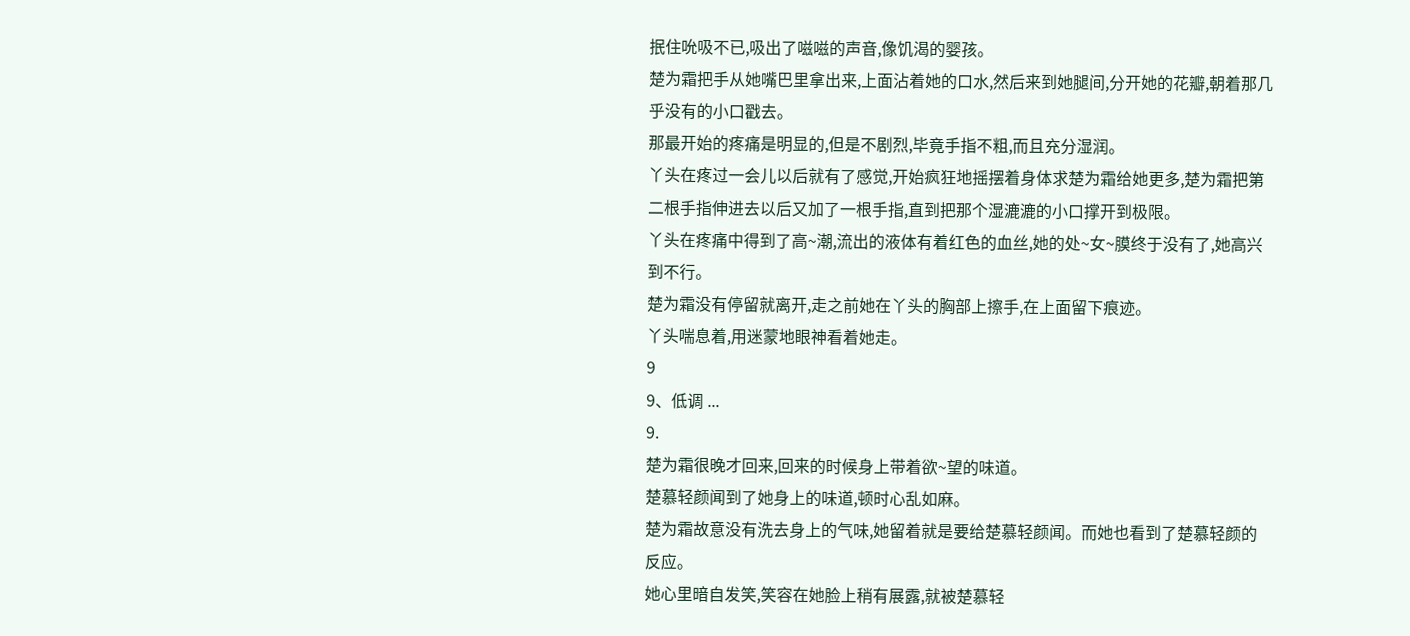抿住吮吸不已,吸出了嗞嗞的声音,像饥渴的婴孩。
楚为霜把手从她嘴巴里拿出来,上面沾着她的口水,然后来到她腿间,分开她的花瓣,朝着那几乎没有的小口戳去。
那最开始的疼痛是明显的,但是不剧烈,毕竟手指不粗,而且充分湿润。
丫头在疼过一会儿以后就有了感觉,开始疯狂地摇摆着身体求楚为霜给她更多,楚为霜把第二根手指伸进去以后又加了一根手指,直到把那个湿漉漉的小口撑开到极限。
丫头在疼痛中得到了高~潮,流出的液体有着红色的血丝,她的处~女~膜终于没有了,她高兴到不行。
楚为霜没有停留就离开,走之前她在丫头的胸部上擦手,在上面留下痕迹。
丫头喘息着,用迷蒙地眼神看着她走。
9
9、低调 ...
9.
楚为霜很晚才回来,回来的时候身上带着欲~望的味道。
楚慕轻颜闻到了她身上的味道,顿时心乱如麻。
楚为霜故意没有洗去身上的气味,她留着就是要给楚慕轻颜闻。而她也看到了楚慕轻颜的反应。
她心里暗自发笑,笑容在她脸上稍有展露,就被楚慕轻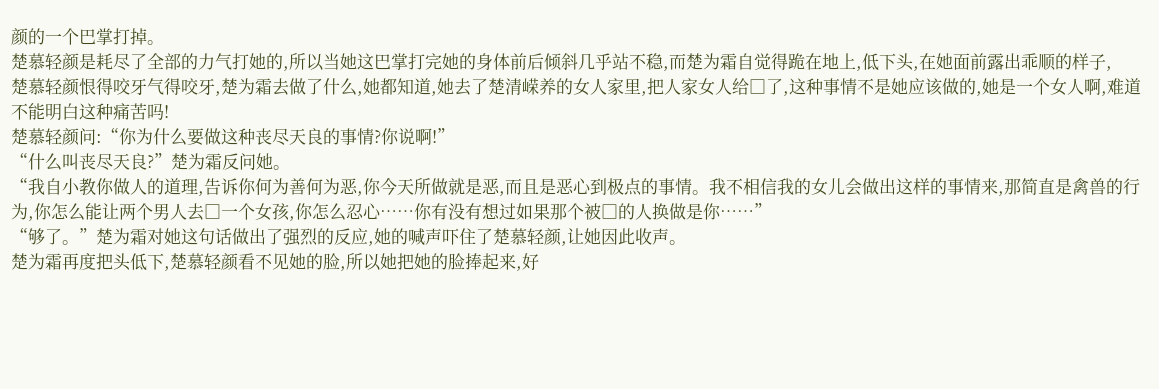颜的一个巴掌打掉。
楚慕轻颜是耗尽了全部的力气打她的,所以当她这巴掌打完她的身体前后倾斜几乎站不稳,而楚为霜自觉得跪在地上,低下头,在她面前露出乖顺的样子,
楚慕轻颜恨得咬牙气得咬牙,楚为霜去做了什么,她都知道,她去了楚清嵘养的女人家里,把人家女人给□了,这种事情不是她应该做的,她是一个女人啊,难道不能明白这种痛苦吗!
楚慕轻颜问:“你为什么要做这种丧尽天良的事情?你说啊!”
“什么叫丧尽天良?”楚为霜反问她。
“我自小教你做人的道理,告诉你何为善何为恶,你今天所做就是恶,而且是恶心到极点的事情。我不相信我的女儿会做出这样的事情来,那简直是禽兽的行为,你怎么能让两个男人去□一个女孩,你怎么忍心……你有没有想过如果那个被□的人换做是你……”
“够了。”楚为霜对她这句话做出了强烈的反应,她的喊声吓住了楚慕轻颜,让她因此收声。
楚为霜再度把头低下,楚慕轻颜看不见她的脸,所以她把她的脸捧起来,好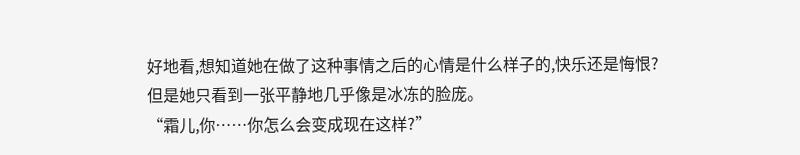好地看,想知道她在做了这种事情之后的心情是什么样子的,快乐还是悔恨?
但是她只看到一张平静地几乎像是冰冻的脸庞。
“霜儿,你……你怎么会变成现在这样?”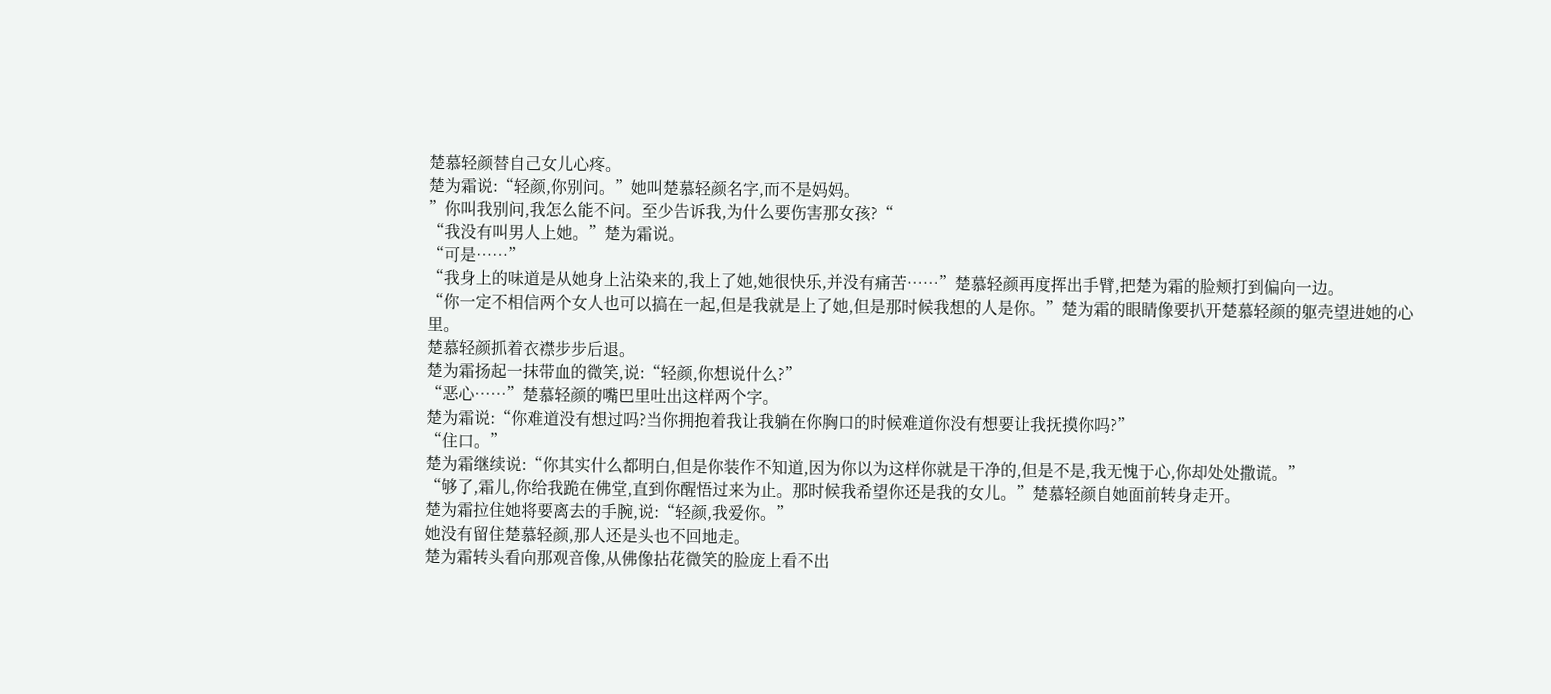楚慕轻颜替自己女儿心疼。
楚为霜说:“轻颜,你别问。”她叫楚慕轻颜名字,而不是妈妈。
”你叫我别问,我怎么能不问。至少告诉我,为什么要伤害那女孩?“
“我没有叫男人上她。”楚为霜说。
“可是……”
“我身上的味道是从她身上沾染来的,我上了她,她很快乐,并没有痛苦……”楚慕轻颜再度挥出手臂,把楚为霜的脸颊打到偏向一边。
“你一定不相信两个女人也可以搞在一起,但是我就是上了她,但是那时候我想的人是你。”楚为霜的眼睛像要扒开楚慕轻颜的躯壳望进她的心里。
楚慕轻颜抓着衣襟步步后退。
楚为霜扬起一抹带血的微笑,说:“轻颜,你想说什么?”
“恶心……”楚慕轻颜的嘴巴里吐出这样两个字。
楚为霜说:“你难道没有想过吗?当你拥抱着我让我躺在你胸口的时候难道你没有想要让我抚摸你吗?”
“住口。”
楚为霜继续说:“你其实什么都明白,但是你装作不知道,因为你以为这样你就是干净的,但是不是,我无愧于心,你却处处撒谎。”
“够了,霜儿,你给我跪在佛堂,直到你醒悟过来为止。那时候我希望你还是我的女儿。”楚慕轻颜自她面前转身走开。
楚为霜拉住她将要离去的手腕,说:“轻颜,我爱你。”
她没有留住楚慕轻颜,那人还是头也不回地走。
楚为霜转头看向那观音像,从佛像拈花微笑的脸庞上看不出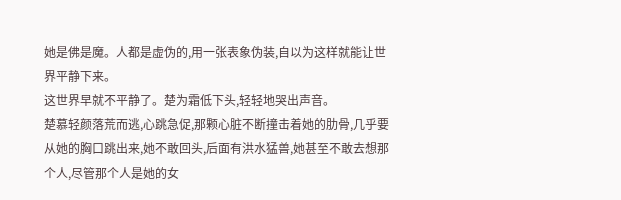她是佛是魔。人都是虚伪的,用一张表象伪装,自以为这样就能让世界平静下来。
这世界早就不平静了。楚为霜低下头,轻轻地哭出声音。
楚慕轻颜落荒而逃,心跳急促,那颗心脏不断撞击着她的肋骨,几乎要从她的胸口跳出来,她不敢回头,后面有洪水猛兽,她甚至不敢去想那个人,尽管那个人是她的女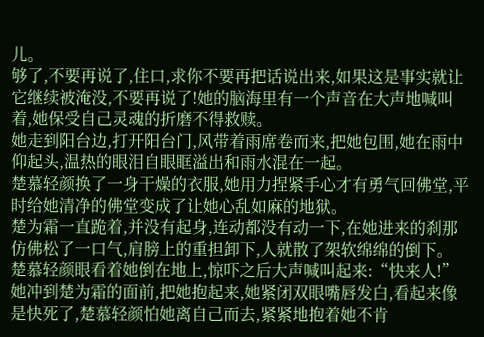儿。
够了,不要再说了,住口,求你不要再把话说出来,如果这是事实就让它继续被淹没,不要再说了!她的脑海里有一个声音在大声地喊叫着,她保受自己灵魂的折磨不得救赎。
她走到阳台边,打开阳台门,风带着雨席卷而来,把她包围,她在雨中仰起头,温热的眼泪自眼眶溢出和雨水混在一起。
楚慕轻颜换了一身干燥的衣服,她用力捏紧手心才有勇气回佛堂,平时给她清净的佛堂变成了让她心乱如麻的地狱。
楚为霜一直跪着,并没有起身,连动都没有动一下,在她进来的刹那仿佛松了一口气,肩膀上的重担卸下,人就散了架软绵绵的倒下。
楚慕轻颜眼看着她倒在地上,惊吓之后大声喊叫起来:“快来人!”
她冲到楚为霜的面前,把她抱起来,她紧闭双眼嘴唇发白,看起来像是快死了,楚慕轻颜怕她离自己而去,紧紧地抱着她不肯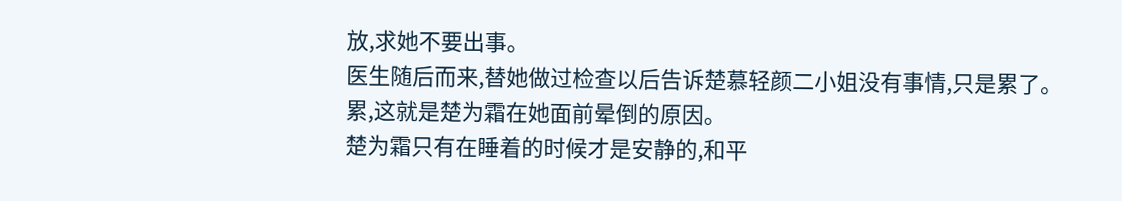放,求她不要出事。
医生随后而来,替她做过检查以后告诉楚慕轻颜二小姐没有事情,只是累了。
累,这就是楚为霜在她面前晕倒的原因。
楚为霜只有在睡着的时候才是安静的,和平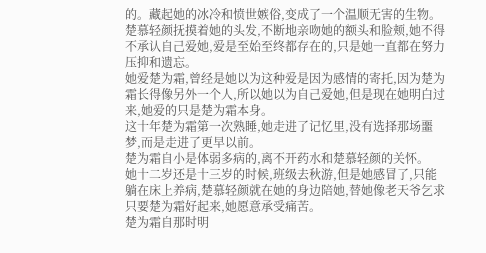的。藏起她的冰冷和愤世嫉俗,变成了一个温顺无害的生物。
楚慕轻颜抚摸着她的头发,不断地亲吻她的额头和脸颊,她不得不承认自己爱她,爱是至始至终都存在的,只是她一直都在努力压抑和遗忘。
她爱楚为霜,曾经是她以为这种爱是因为感情的寄托,因为楚为霜长得像另外一个人,所以她以为自己爱她,但是现在她明白过来,她爱的只是楚为霜本身。
这十年楚为霜第一次熟睡,她走进了记忆里,没有选择那场噩梦,而是走进了更早以前。
楚为霜自小是体弱多病的,离不开药水和楚慕轻颜的关怀。
她十二岁还是十三岁的时候,班级去秋游,但是她感冒了,只能躺在床上养病,楚慕轻颜就在她的身边陪她,替她像老天爷乞求只要楚为霜好起来,她愿意承受痛苦。
楚为霜自那时明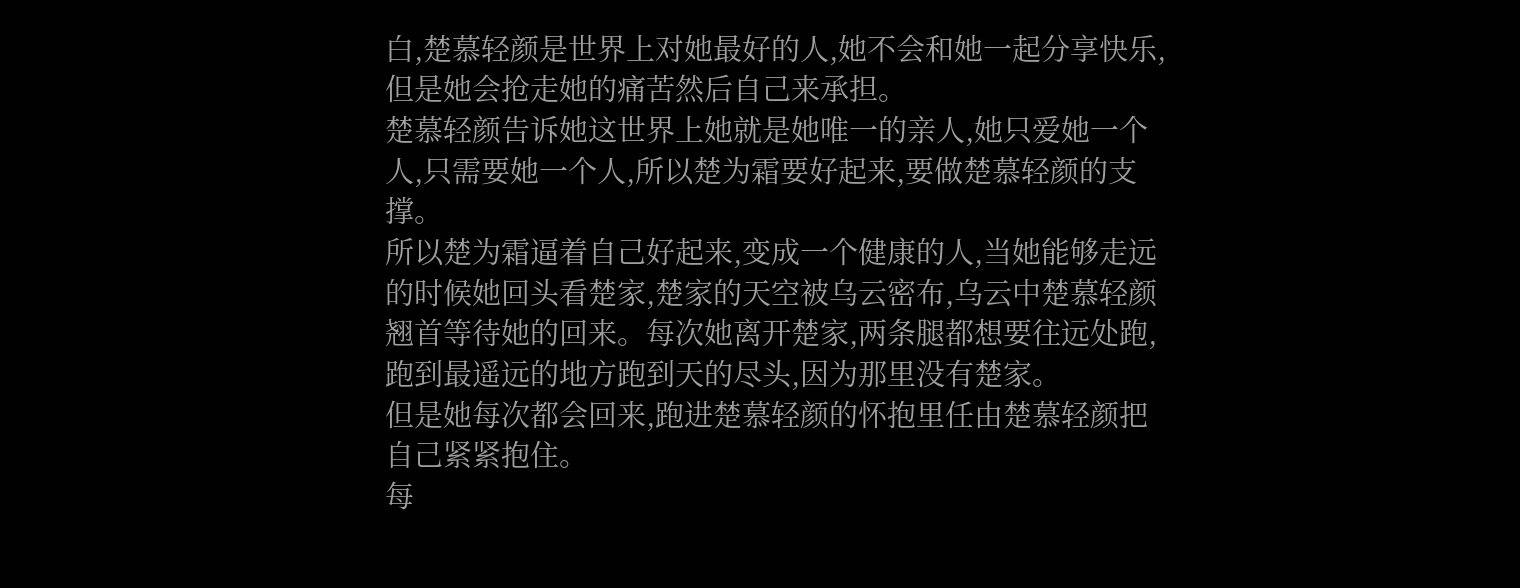白,楚慕轻颜是世界上对她最好的人,她不会和她一起分享快乐,但是她会抢走她的痛苦然后自己来承担。
楚慕轻颜告诉她这世界上她就是她唯一的亲人,她只爱她一个人,只需要她一个人,所以楚为霜要好起来,要做楚慕轻颜的支撑。
所以楚为霜逼着自己好起来,变成一个健康的人,当她能够走远的时候她回头看楚家,楚家的天空被乌云密布,乌云中楚慕轻颜翘首等待她的回来。每次她离开楚家,两条腿都想要往远处跑,跑到最遥远的地方跑到天的尽头,因为那里没有楚家。
但是她每次都会回来,跑进楚慕轻颜的怀抱里任由楚慕轻颜把自己紧紧抱住。
每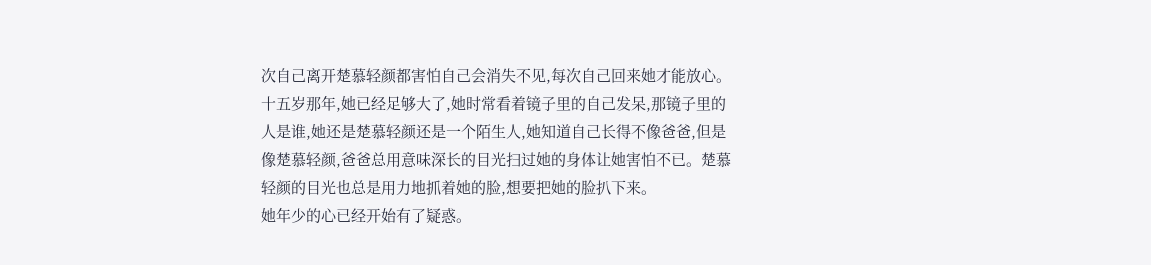次自己离开楚慕轻颜都害怕自己会消失不见,每次自己回来她才能放心。
十五岁那年,她已经足够大了,她时常看着镜子里的自己发呆,那镜子里的人是谁,她还是楚慕轻颜还是一个陌生人,她知道自己长得不像爸爸,但是像楚慕轻颜,爸爸总用意味深长的目光扫过她的身体让她害怕不已。楚慕轻颜的目光也总是用力地抓着她的脸,想要把她的脸扒下来。
她年少的心已经开始有了疑惑。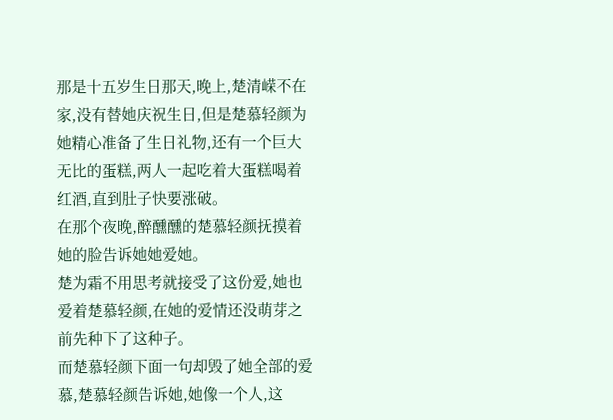那是十五岁生日那天,晚上,楚清嵘不在家,没有替她庆祝生日,但是楚慕轻颜为她精心准备了生日礼物,还有一个巨大无比的蛋糕,两人一起吃着大蛋糕喝着红酒,直到肚子快要涨破。
在那个夜晚,醉醺醺的楚慕轻颜抚摸着她的脸告诉她她爱她。
楚为霜不用思考就接受了这份爱,她也爱着楚慕轻颜,在她的爱情还没萌芽之前先种下了这种子。
而楚慕轻颜下面一句却毁了她全部的爱慕,楚慕轻颜告诉她,她像一个人,这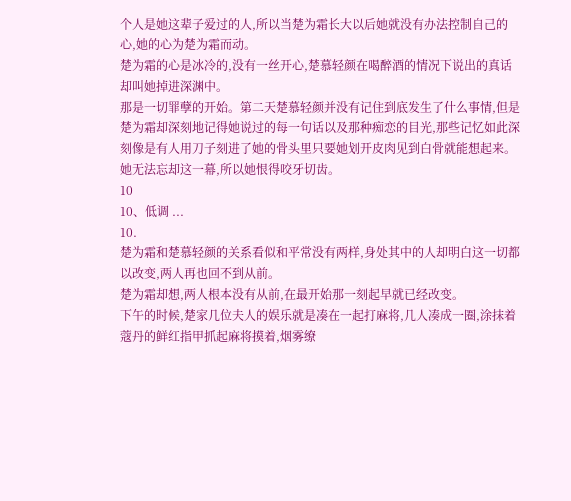个人是她这辈子爱过的人,所以当楚为霜长大以后她就没有办法控制自己的心,她的心为楚为霜而动。
楚为霜的心是冰冷的,没有一丝开心,楚慕轻颜在喝醉酒的情况下说出的真话却叫她掉进深渊中。
那是一切罪孽的开始。第二天楚慕轻颜并没有记住到底发生了什么事情,但是楚为霜却深刻地记得她说过的每一句话以及那种痴恋的目光,那些记忆如此深刻像是有人用刀子刻进了她的骨头里只要她划开皮肉见到白骨就能想起来。
她无法忘却这一幕,所以她恨得咬牙切齿。
10
10、低调 ...
10.
楚为霜和楚慕轻颜的关系看似和平常没有两样,身处其中的人却明白这一切都以改变,两人再也回不到从前。
楚为霜却想,两人根本没有从前,在最开始那一刻起早就已经改变。
下午的时候,楚家几位夫人的娱乐就是凑在一起打麻将,几人凑成一圈,涂抹着蔻丹的鲜红指甲抓起麻将摸着,烟雾缭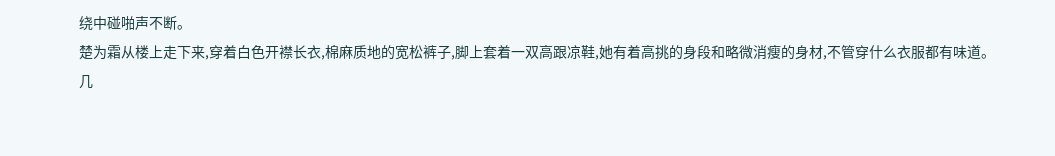绕中碰啪声不断。
楚为霜从楼上走下来,穿着白色开襟长衣,棉麻质地的宽松裤子,脚上套着一双高跟凉鞋,她有着高挑的身段和略微消瘦的身材,不管穿什么衣服都有味道。
几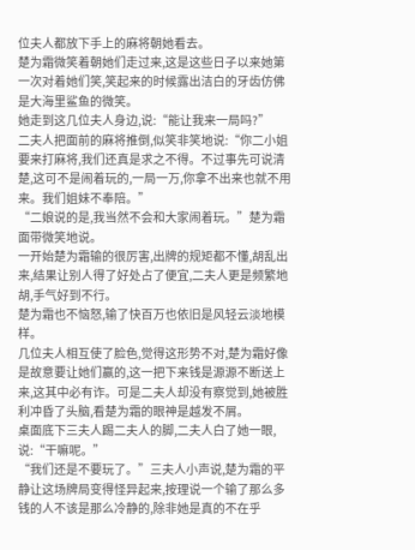位夫人都放下手上的麻将朝她看去。
楚为霜微笑着朝她们走过来,这是这些日子以来她第一次对着她们笑,笑起来的时候露出洁白的牙齿仿佛是大海里鲨鱼的微笑。
她走到这几位夫人身边,说:“能让我来一局吗?”
二夫人把面前的麻将推倒,似笑非笑地说:“你二小姐要来打麻将,我们还真是求之不得。不过事先可说清楚,这可不是闹着玩的,一局一万,你拿不出来也就不用来。我们姐妹不奉陪。”
“二娘说的是,我当然不会和大家闹着玩。”楚为霜面带微笑地说。
一开始楚为霜输的很厉害,出牌的规矩都不懂,胡乱出来,结果让别人得了好处占了便宜,二夫人更是频繁地胡,手气好到不行。
楚为霜也不恼怒,输了快百万也依旧是风轻云淡地模样。
几位夫人相互使了脸色,觉得这形势不对,楚为霜好像是故意要让她们赢的,这一把下来钱是源源不断送上来,这其中必有诈。可是二夫人却没有察觉到,她被胜利冲昏了头脑,看楚为霜的眼神是越发不屑。
桌面底下三夫人踢二夫人的脚,二夫人白了她一眼,说:“干嘛呢。”
“我们还是不要玩了。”三夫人小声说,楚为霜的平静让这场牌局变得怪异起来,按理说一个输了那么多钱的人不该是那么冷静的,除非她是真的不在乎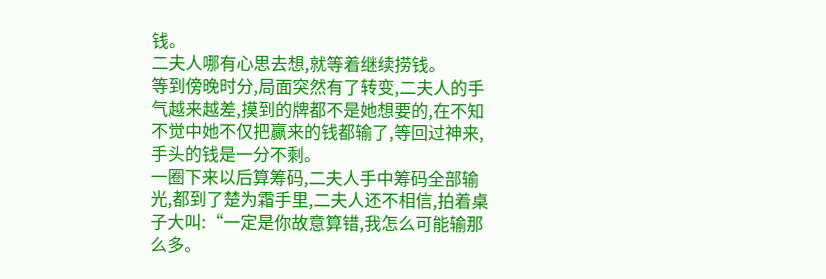钱。
二夫人哪有心思去想,就等着继续捞钱。
等到傍晚时分,局面突然有了转变,二夫人的手气越来越差,摸到的牌都不是她想要的,在不知不觉中她不仅把赢来的钱都输了,等回过神来,手头的钱是一分不剩。
一圈下来以后算筹码,二夫人手中筹码全部输光,都到了楚为霜手里,二夫人还不相信,拍着桌子大叫:“一定是你故意算错,我怎么可能输那么多。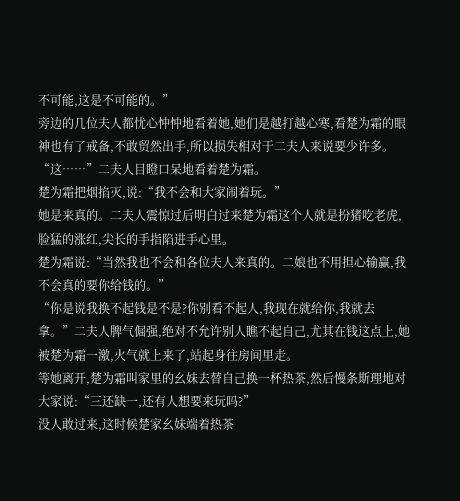不可能,这是不可能的。”
旁边的几位夫人都忧心忡忡地看着她,她们是越打越心寒,看楚为霜的眼神也有了戒备,不敢贸然出手,所以损失相对于二夫人来说要少许多。
“这……”二夫人目瞪口呆地看着楚为霜。
楚为霜把烟掐灭,说:“我不会和大家闹着玩。”
她是来真的。二夫人震惊过后明白过来楚为霜这个人就是扮猪吃老虎,脸猛的涨红,尖长的手指陷进手心里。
楚为霜说:“当然我也不会和各位夫人来真的。二娘也不用担心输赢,我不会真的要你给钱的。”
“你是说我换不起钱是不是?你别看不起人,我现在就给你,我就去拿。”二夫人脾气倔强,绝对不允许别人瞧不起自己,尤其在钱这点上,她被楚为霜一激,火气就上来了,站起身往房间里走。
等她离开,楚为霜叫家里的幺妹去替自己换一杯热茶,然后慢条斯理地对大家说:“三还缺一,还有人想要来玩吗?”
没人敢过来,这时候楚家幺妹端着热茶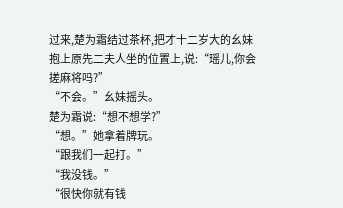过来,楚为霜结过茶杯,把才十二岁大的幺妹抱上原先二夫人坐的位置上,说:“瑶儿,你会搓麻将吗?”
“不会。”幺妹摇头。
楚为霜说:“想不想学?”
“想。”她拿着牌玩。
“跟我们一起打。”
“我没钱。”
“很快你就有钱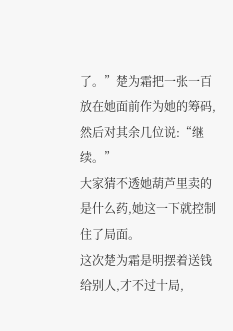了。”楚为霜把一张一百放在她面前作为她的筹码,然后对其余几位说:“继续。”
大家猜不透她葫芦里卖的是什么药,她这一下就控制住了局面。
这次楚为霜是明摆着送钱给别人,才不过十局,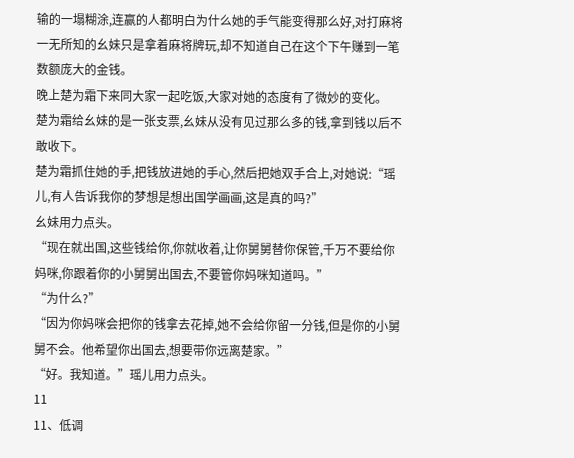输的一塌糊涂,连赢的人都明白为什么她的手气能变得那么好,对打麻将一无所知的幺妹只是拿着麻将牌玩,却不知道自己在这个下午赚到一笔数额庞大的金钱。
晚上楚为霜下来同大家一起吃饭,大家对她的态度有了微妙的变化。
楚为霜给幺妹的是一张支票,幺妹从没有见过那么多的钱,拿到钱以后不敢收下。
楚为霜抓住她的手,把钱放进她的手心,然后把她双手合上,对她说:“瑶儿,有人告诉我你的梦想是想出国学画画,这是真的吗?”
幺妹用力点头。
“现在就出国,这些钱给你,你就收着,让你舅舅替你保管,千万不要给你妈咪,你跟着你的小舅舅出国去,不要管你妈咪知道吗。”
“为什么?”
“因为你妈咪会把你的钱拿去花掉,她不会给你留一分钱,但是你的小舅舅不会。他希望你出国去,想要带你远离楚家。”
“好。我知道。”瑶儿用力点头。
11
11、低调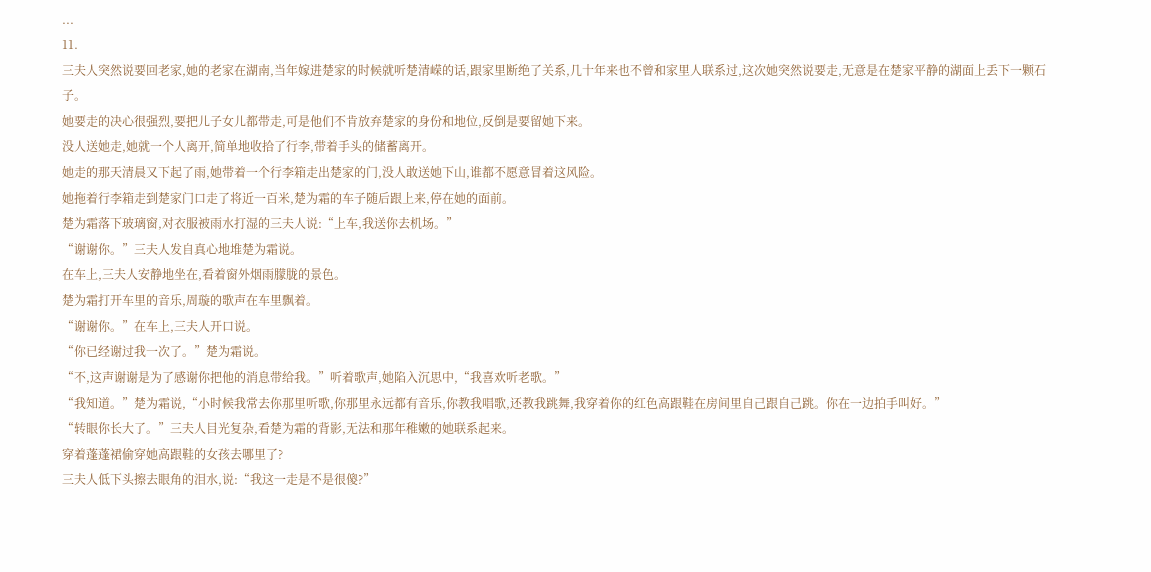...
11.
三夫人突然说要回老家,她的老家在湖南,当年嫁进楚家的时候就听楚清嵘的话,跟家里断绝了关系,几十年来也不曾和家里人联系过,这次她突然说要走,无意是在楚家平静的湖面上丢下一颗石子。
她要走的决心很强烈,要把儿子女儿都带走,可是他们不肯放弃楚家的身份和地位,反倒是要留她下来。
没人送她走,她就一个人离开,简单地收拾了行李,带着手头的储蓄离开。
她走的那天清晨又下起了雨,她带着一个行李箱走出楚家的门,没人敢送她下山,谁都不愿意冒着这风险。
她拖着行李箱走到楚家门口走了将近一百米,楚为霜的车子随后跟上来,停在她的面前。
楚为霜落下玻璃窗,对衣服被雨水打湿的三夫人说:“上车,我送你去机场。”
“谢谢你。”三夫人发自真心地堆楚为霜说。
在车上,三夫人安静地坐在,看着窗外烟雨朦胧的景色。
楚为霜打开车里的音乐,周璇的歌声在车里飘着。
“谢谢你。”在车上,三夫人开口说。
“你已经谢过我一次了。”楚为霜说。
“不,这声谢谢是为了感谢你把他的消息带给我。”听着歌声,她陷入沉思中,“我喜欢听老歌。”
“我知道。”楚为霜说,“小时候我常去你那里听歌,你那里永远都有音乐,你教我唱歌,还教我跳舞,我穿着你的红色高跟鞋在房间里自己跟自己跳。你在一边拍手叫好。”
“转眼你长大了。”三夫人目光复杂,看楚为霜的背影,无法和那年稚嫩的她联系起来。
穿着蓬蓬裙偷穿她高跟鞋的女孩去哪里了?
三夫人低下头擦去眼角的泪水,说:“我这一走是不是很傻?”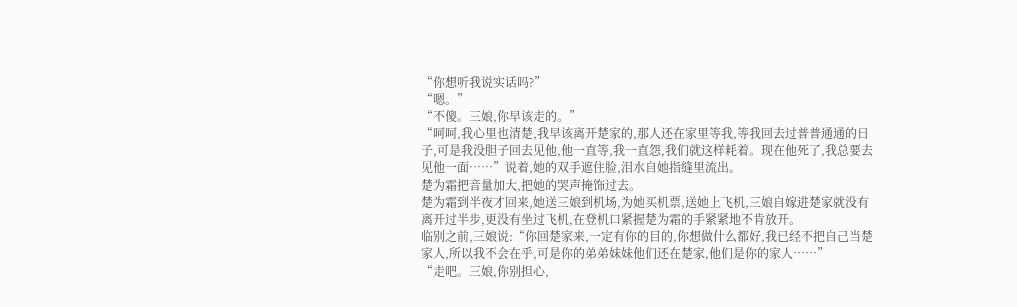“你想听我说实话吗?”
“嗯。”
“不傻。三娘,你早该走的。”
“呵呵,我心里也清楚,我早该离开楚家的,那人还在家里等我,等我回去过普普通通的日子,可是我没胆子回去见他,他一直等,我一直怨,我们就这样耗着。现在他死了,我总要去见他一面……”说着,她的双手遮住脸,泪水自她指缝里流出。
楚为霜把音量加大,把她的哭声掩饰过去。
楚为霜到半夜才回来,她送三娘到机场,为她买机票,送她上飞机,三娘自嫁进楚家就没有离开过半步,更没有坐过飞机,在登机口紧握楚为霜的手紧紧地不肯放开。
临别之前,三娘说:“你回楚家来,一定有你的目的,你想做什么都好,我已经不把自己当楚家人,所以我不会在乎,可是你的弟弟妹妹他们还在楚家,他们是你的家人……”
“走吧。三娘,你别担心,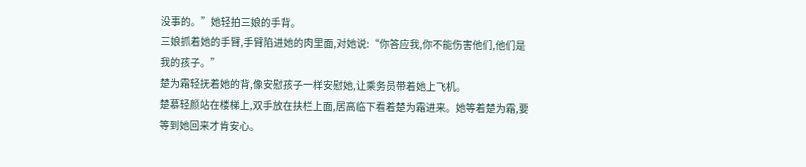没事的。”她轻拍三娘的手背。
三娘抓着她的手臂,手臂陷进她的肉里面,对她说:“你答应我,你不能伤害他们,他们是我的孩子。”
楚为霜轻抚着她的背,像安慰孩子一样安慰她,让乘务员带着她上飞机。
楚慕轻颜站在楼梯上,双手放在扶栏上面,居高临下看着楚为霜进来。她等着楚为霜,要等到她回来才肯安心。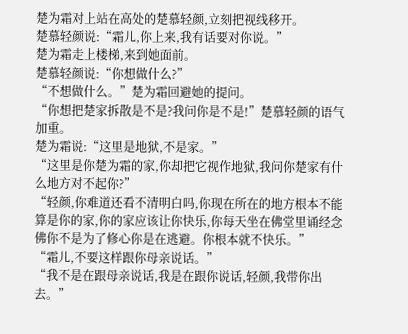楚为霜对上站在高处的楚慕轻颜,立刻把视线移开。
楚慕轻颜说:“霜儿,你上来,我有话要对你说。”
楚为霜走上楼梯,来到她面前。
楚慕轻颜说:“你想做什么?”
“不想做什么。”楚为霜回避她的提问。
“你想把楚家拆散是不是?我问你是不是!”楚慕轻颜的语气加重。
楚为霜说:“这里是地狱,不是家。”
“这里是你楚为霜的家,你却把它视作地狱,我问你楚家有什么地方对不起你?”
“轻颜,你难道还看不清明白吗,你现在所在的地方根本不能算是你的家,你的家应该让你快乐,你每天坐在佛堂里诵经念佛你不是为了修心你是在逃避。你根本就不快乐。”
“霜儿,不要这样跟你母亲说话。”
“我不是在跟母亲说话,我是在跟你说话,轻颜,我带你出去。”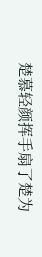楚慕轻颜挥手扇了楚为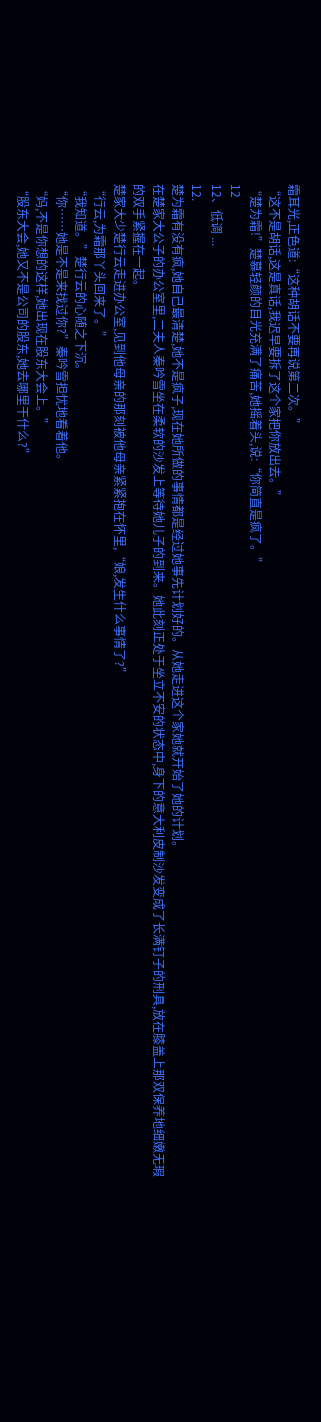霜耳光,正色道:“这种胡话不要再说第二次。”
“这不是胡话,这是真话,我迟早要拆了这个家把你放出去。”
“楚为霜!”楚慕轻颜的目光充满了痛苦,她摇着头,说:“你简直是疯了。”
12
12、低调 ...
12.
楚为霜有没有疯,她自己最清楚,她不是疯子,现在她所做的事情都是经过她事先计划好的。从她走进这个家她就开始了她的计划。
在楚家大公子的办公室里,二夫人秦吟雪坐在柔软的沙发上等待她儿子的到来。她此刻正处于坐立不安的状态中,身下的意大利皮制沙发变成了长满钉子的刑具,放在膝盖上那双保养地细嫩无瑕的双手紧握在一起。
楚家大少楚行云走进办公室,见到他母亲的那刻被他母亲紧紧抱在怀里,“娘,发生什么事情了?”
“行云,为霜那丫头回来了。”
“我知道。”楚行云的心随之下沉。
“你……她是不是来找过你?”秦吟雪担忧地看着他。
“妈,不是你想的这样,她出现在股东大会上。”
“股东大会,她又不是公司的股东,她去哪里干什么?”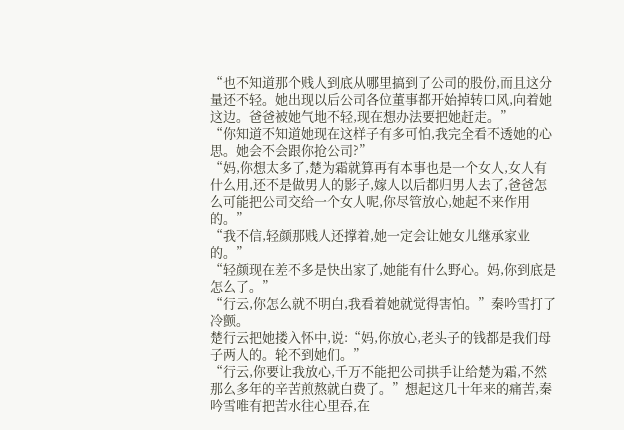“也不知道那个贱人到底从哪里搞到了公司的股份,而且这分量还不轻。她出现以后公司各位董事都开始掉转口风,向着她这边。爸爸被她气地不轻,现在想办法要把她赶走。”
“你知道不知道她现在这样子有多可怕,我完全看不透她的心思。她会不会跟你抢公司?”
“妈,你想太多了,楚为霜就算再有本事也是一个女人,女人有什么用,还不是做男人的影子,嫁人以后都归男人去了,爸爸怎么可能把公司交给一个女人呢,你尽管放心,她起不来作用的。”
“我不信,轻颜那贱人还撑着,她一定会让她女儿继承家业的。”
“轻颜现在差不多是快出家了,她能有什么野心。妈,你到底是怎么了。”
“行云,你怎么就不明白,我看着她就觉得害怕。”秦吟雪打了冷颤。
楚行云把她搂入怀中,说:“妈,你放心,老头子的钱都是我们母子两人的。轮不到她们。”
“行云,你要让我放心,千万不能把公司拱手让给楚为霜,不然那么多年的辛苦煎熬就白费了。”想起这几十年来的痛苦,秦吟雪唯有把苦水往心里吞,在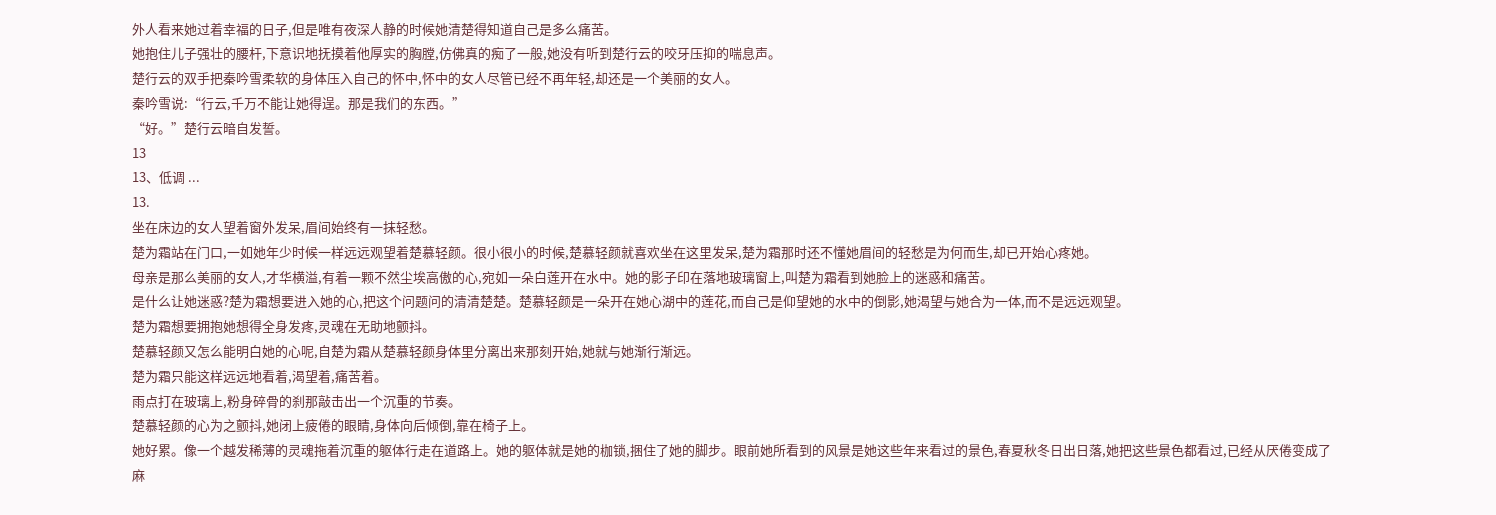外人看来她过着幸福的日子,但是唯有夜深人静的时候她清楚得知道自己是多么痛苦。
她抱住儿子强壮的腰杆,下意识地抚摸着他厚实的胸膛,仿佛真的痴了一般,她没有听到楚行云的咬牙压抑的喘息声。
楚行云的双手把秦吟雪柔软的身体压入自己的怀中,怀中的女人尽管已经不再年轻,却还是一个美丽的女人。
秦吟雪说:“行云,千万不能让她得逞。那是我们的东西。”
“好。”楚行云暗自发誓。
13
13、低调 ...
13.
坐在床边的女人望着窗外发呆,眉间始终有一抹轻愁。
楚为霜站在门口,一如她年少时候一样远远观望着楚慕轻颜。很小很小的时候,楚慕轻颜就喜欢坐在这里发呆,楚为霜那时还不懂她眉间的轻愁是为何而生,却已开始心疼她。
母亲是那么美丽的女人,才华横溢,有着一颗不然尘埃高傲的心,宛如一朵白莲开在水中。她的影子印在落地玻璃窗上,叫楚为霜看到她脸上的迷惑和痛苦。
是什么让她迷惑?楚为霜想要进入她的心,把这个问题问的清清楚楚。楚慕轻颜是一朵开在她心湖中的莲花,而自己是仰望她的水中的倒影,她渴望与她合为一体,而不是远远观望。
楚为霜想要拥抱她想得全身发疼,灵魂在无助地颤抖。
楚慕轻颜又怎么能明白她的心呢,自楚为霜从楚慕轻颜身体里分离出来那刻开始,她就与她渐行渐远。
楚为霜只能这样远远地看着,渴望着,痛苦着。
雨点打在玻璃上,粉身碎骨的刹那敲击出一个沉重的节奏。
楚慕轻颜的心为之颤抖,她闭上疲倦的眼睛,身体向后倾倒,靠在椅子上。
她好累。像一个越发稀薄的灵魂拖着沉重的躯体行走在道路上。她的躯体就是她的枷锁,捆住了她的脚步。眼前她所看到的风景是她这些年来看过的景色,春夏秋冬日出日落,她把这些景色都看过,已经从厌倦变成了麻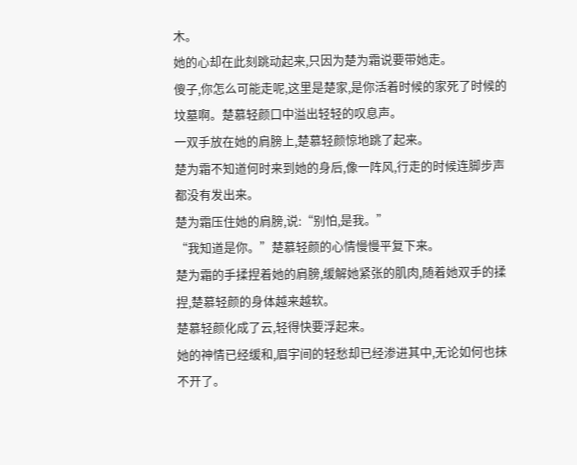木。
她的心却在此刻跳动起来,只因为楚为霜说要带她走。
傻子,你怎么可能走呢,这里是楚家,是你活着时候的家死了时候的坟墓啊。楚慕轻颜口中溢出轻轻的叹息声。
一双手放在她的肩膀上,楚慕轻颜惊地跳了起来。
楚为霜不知道何时来到她的身后,像一阵风,行走的时候连脚步声都没有发出来。
楚为霜压住她的肩膀,说:“别怕,是我。”
“我知道是你。”楚慕轻颜的心情慢慢平复下来。
楚为霜的手揉捏着她的肩膀,缓解她紧张的肌肉,随着她双手的揉捏,楚慕轻颜的身体越来越软。
楚慕轻颜化成了云,轻得快要浮起来。
她的神情已经缓和,眉宇间的轻愁却已经渗进其中,无论如何也抹不开了。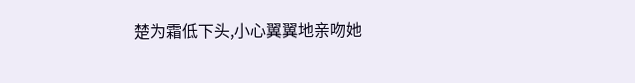楚为霜低下头,小心翼翼地亲吻她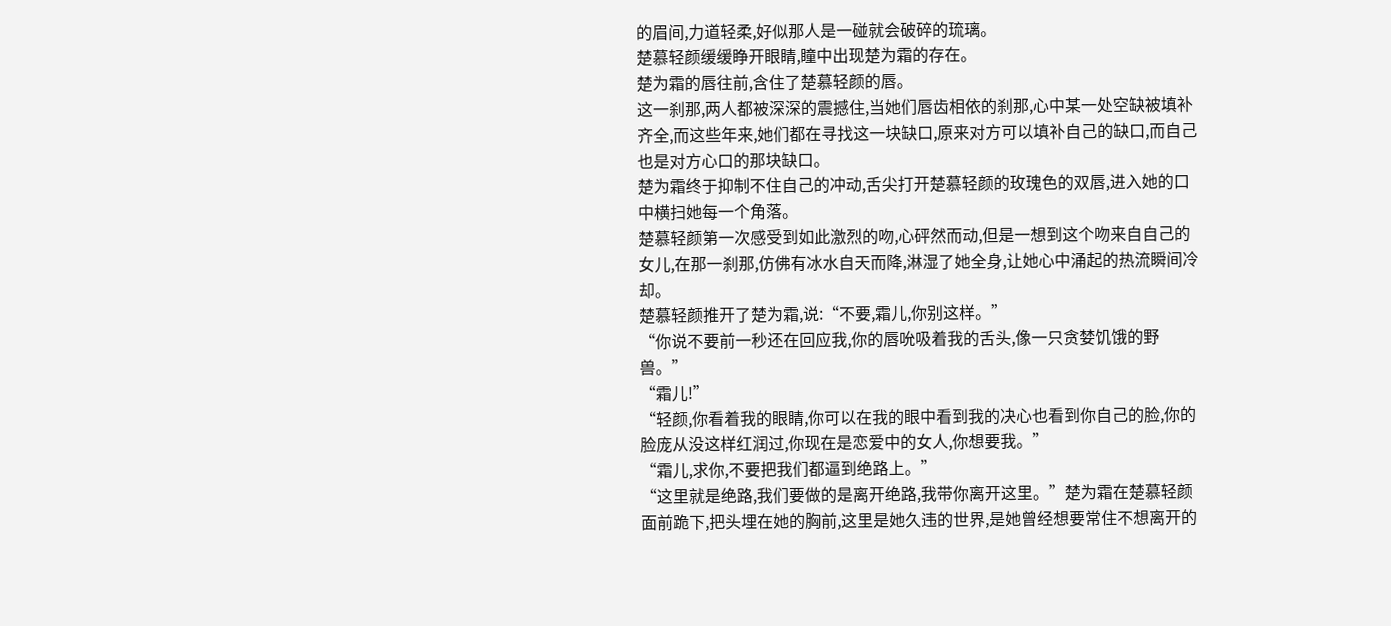的眉间,力道轻柔,好似那人是一碰就会破碎的琉璃。
楚慕轻颜缓缓睁开眼睛,瞳中出现楚为霜的存在。
楚为霜的唇往前,含住了楚慕轻颜的唇。
这一刹那,两人都被深深的震撼住,当她们唇齿相依的刹那,心中某一处空缺被填补齐全,而这些年来,她们都在寻找这一块缺口,原来对方可以填补自己的缺口,而自己也是对方心口的那块缺口。
楚为霜终于抑制不住自己的冲动,舌尖打开楚慕轻颜的玫瑰色的双唇,进入她的口中横扫她每一个角落。
楚慕轻颜第一次感受到如此激烈的吻,心砰然而动,但是一想到这个吻来自自己的女儿,在那一刹那,仿佛有冰水自天而降,淋湿了她全身,让她心中涌起的热流瞬间冷却。
楚慕轻颜推开了楚为霜,说:“不要,霜儿,你别这样。”
“你说不要前一秒还在回应我,你的唇吮吸着我的舌头,像一只贪婪饥饿的野兽。”
“霜儿!”
“轻颜,你看着我的眼睛,你可以在我的眼中看到我的决心也看到你自己的脸,你的脸庞从没这样红润过,你现在是恋爱中的女人,你想要我。”
“霜儿,求你,不要把我们都逼到绝路上。”
“这里就是绝路,我们要做的是离开绝路,我带你离开这里。”楚为霜在楚慕轻颜面前跪下,把头埋在她的胸前,这里是她久违的世界,是她曾经想要常住不想离开的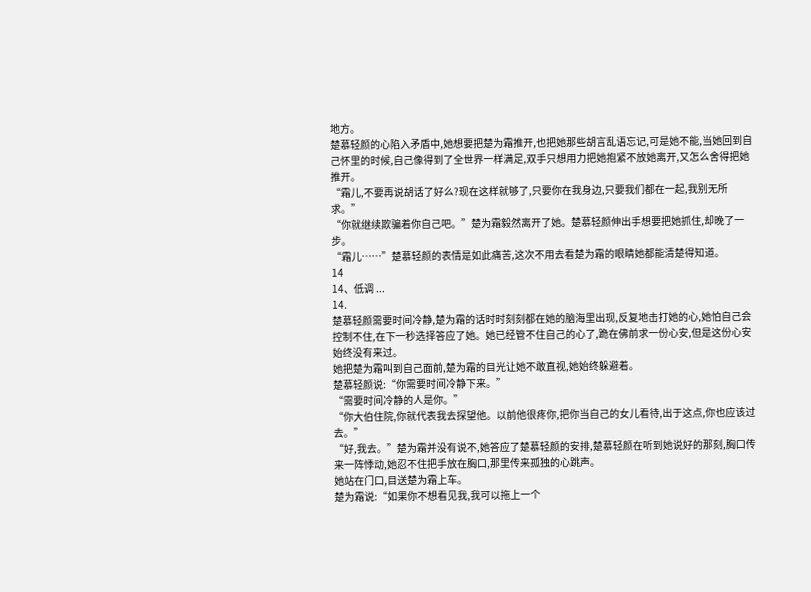地方。
楚慕轻颜的心陷入矛盾中,她想要把楚为霜推开,也把她那些胡言乱语忘记,可是她不能,当她回到自己怀里的时候,自己像得到了全世界一样满足,双手只想用力把她抱紧不放她离开,又怎么舍得把她推开。
“霜儿,不要再说胡话了好么?现在这样就够了,只要你在我身边,只要我们都在一起,我别无所求。”
“你就继续欺骗着你自己吧。”楚为霜毅然离开了她。楚慕轻颜伸出手想要把她抓住,却晚了一步。
“霜儿……”楚慕轻颜的表情是如此痛苦,这次不用去看楚为霜的眼睛她都能清楚得知道。
14
14、低调 ...
14.
楚慕轻颜需要时间冷静,楚为霜的话时时刻刻都在她的脑海里出现,反复地击打她的心,她怕自己会控制不住,在下一秒选择答应了她。她已经管不住自己的心了,跪在佛前求一份心安,但是这份心安始终没有来过。
她把楚为霜叫到自己面前,楚为霜的目光让她不敢直视,她始终躲避着。
楚慕轻颜说:“你需要时间冷静下来。”
“需要时间冷静的人是你。”
“你大伯住院,你就代表我去探望他。以前他很疼你,把你当自己的女儿看待,出于这点,你也应该过去。”
“好,我去。”楚为霜并没有说不,她答应了楚慕轻颜的安排,楚慕轻颜在听到她说好的那刻,胸口传来一阵悸动,她忍不住把手放在胸口,那里传来孤独的心跳声。
她站在门口,目送楚为霜上车。
楚为霜说:“如果你不想看见我,我可以拖上一个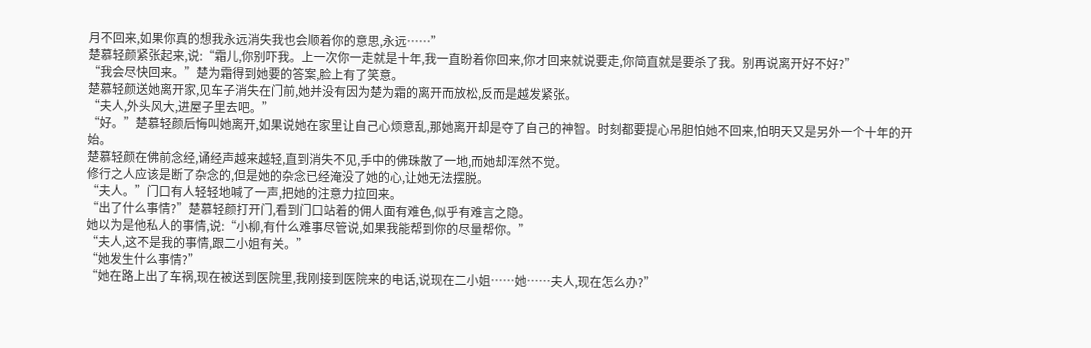月不回来,如果你真的想我永远消失我也会顺着你的意思,永远……”
楚慕轻颜紧张起来,说:“霜儿,你别吓我。上一次你一走就是十年,我一直盼着你回来,你才回来就说要走,你简直就是要杀了我。别再说离开好不好?”
“我会尽快回来。”楚为霜得到她要的答案,脸上有了笑意。
楚慕轻颜送她离开家,见车子消失在门前,她并没有因为楚为霜的离开而放松,反而是越发紧张。
“夫人,外头风大,进屋子里去吧。”
“好。”楚慕轻颜后悔叫她离开,如果说她在家里让自己心烦意乱,那她离开却是夺了自己的神智。时刻都要提心吊胆怕她不回来,怕明天又是另外一个十年的开始。
楚慕轻颜在佛前念经,诵经声越来越轻,直到消失不见,手中的佛珠散了一地,而她却浑然不觉。
修行之人应该是断了杂念的,但是她的杂念已经淹没了她的心,让她无法摆脱。
“夫人。”门口有人轻轻地喊了一声,把她的注意力拉回来。
“出了什么事情?”楚慕轻颜打开门,看到门口站着的佣人面有难色,似乎有难言之隐。
她以为是他私人的事情,说:“小柳,有什么难事尽管说,如果我能帮到你的尽量帮你。”
“夫人,这不是我的事情,跟二小姐有关。”
“她发生什么事情?”
“她在路上出了车祸,现在被送到医院里,我刚接到医院来的电话,说现在二小姐……她……夫人,现在怎么办?”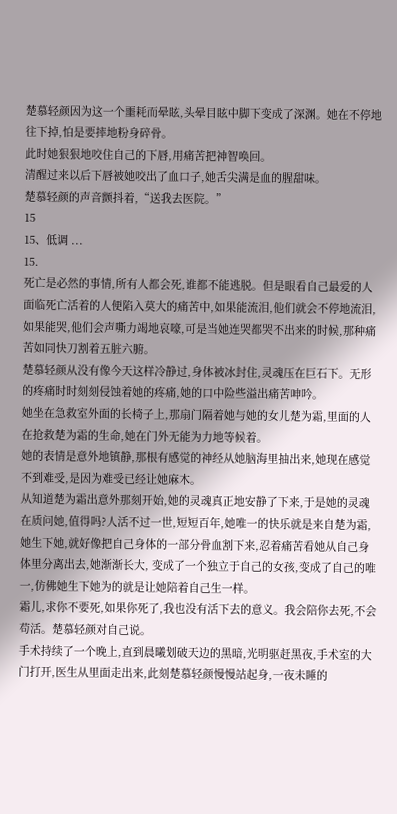楚慕轻颜因为这一个噩耗而晕眩,头晕目眩中脚下变成了深渊。她在不停地往下掉,怕是要摔地粉身碎骨。
此时她狠狠地咬住自己的下唇,用痛苦把神智唤回。
清醒过来以后下唇被她咬出了血口子,她舌尖满是血的腥甜味。
楚慕轻颜的声音颤抖着,“送我去医院。”
15
15、低调 ...
15.
死亡是必然的事情,所有人都会死,谁都不能逃脱。但是眼看自己最爱的人面临死亡活着的人便陷入莫大的痛苦中,如果能流泪,他们就会不停地流泪,如果能哭,他们会声嘶力竭地哀嚎,可是当她连哭都哭不出来的时候,那种痛苦如同快刀割着五脏六腑。
楚慕轻颜从没有像今天这样冷静过,身体被冰封住,灵魂压在巨石下。无形的疼痛时时刻刻侵蚀着她的疼痛,她的口中险些溢出痛苦呻吟。
她坐在急救室外面的长椅子上,那扇门隔着她与她的女儿楚为霜,里面的人在抢救楚为霜的生命,她在门外无能为力地等候着。
她的表情是意外地镇静,那根有感觉的神经从她脑海里抽出来,她现在感觉不到难受,是因为难受已经让她麻木。
从知道楚为霜出意外那刻开始,她的灵魂真正地安静了下来,于是她的灵魂在质问她,值得吗?人活不过一世,短短百年,她唯一的快乐就是来自楚为霜,她生下她,就好像把自己身体的一部分骨血割下来,忍着痛苦看她从自己身体里分离出去,她渐渐长大, 变成了一个独立于自己的女孩,变成了自己的唯一,仿佛她生下她为的就是让她陪着自己生一样。
霜儿,求你不要死,如果你死了,我也没有活下去的意义。我会陪你去死,不会苟活。楚慕轻颜对自己说。
手术持续了一个晚上,直到晨曦划破天边的黑暗,光明驱赶黑夜,手术室的大门打开,医生从里面走出来,此刻楚慕轻颜慢慢站起身,一夜未睡的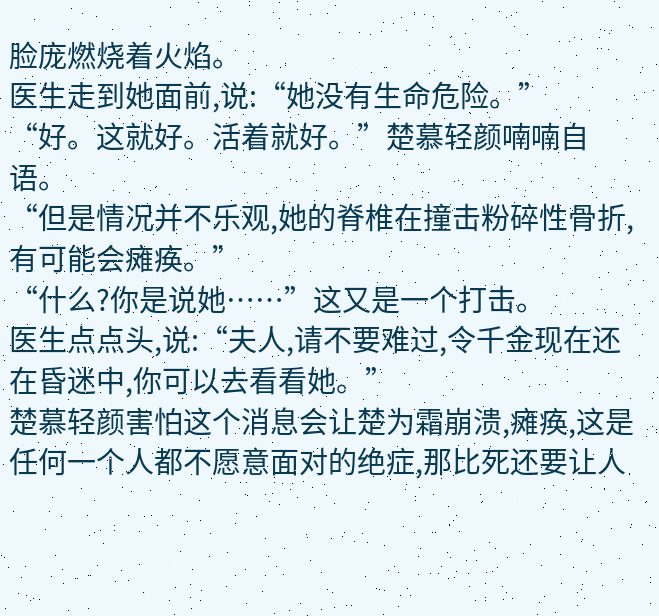脸庞燃烧着火焰。
医生走到她面前,说:“她没有生命危险。”
“好。这就好。活着就好。”楚慕轻颜喃喃自语。
“但是情况并不乐观,她的脊椎在撞击粉碎性骨折,有可能会瘫痪。”
“什么?你是说她……”这又是一个打击。
医生点点头,说:“夫人,请不要难过,令千金现在还在昏迷中,你可以去看看她。”
楚慕轻颜害怕这个消息会让楚为霜崩溃,瘫痪,这是任何一个人都不愿意面对的绝症,那比死还要让人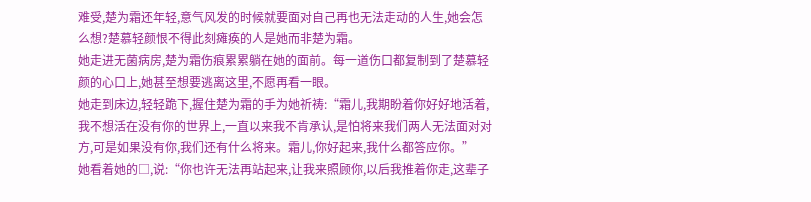难受,楚为霜还年轻,意气风发的时候就要面对自己再也无法走动的人生,她会怎么想?楚慕轻颜恨不得此刻瘫痪的人是她而非楚为霜。
她走进无菌病房,楚为霜伤痕累累躺在她的面前。每一道伤口都复制到了楚慕轻颜的心口上,她甚至想要逃离这里,不愿再看一眼。
她走到床边,轻轻跪下,握住楚为霜的手为她祈祷:“霜儿,我期盼着你好好地活着,我不想活在没有你的世界上,一直以来我不肯承认,是怕将来我们两人无法面对对方,可是如果没有你,我们还有什么将来。霜儿,你好起来,我什么都答应你。”
她看着她的□,说:“你也许无法再站起来,让我来照顾你,以后我推着你走,这辈子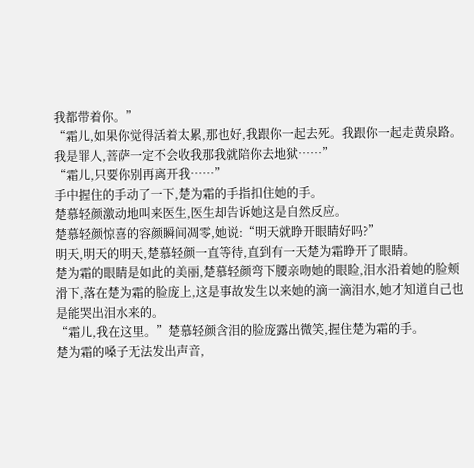我都带着你。”
“霜儿,如果你觉得活着太累,那也好,我跟你一起去死。我跟你一起走黄泉路。我是罪人,菩萨一定不会收我那我就陪你去地狱……”
“霜儿,只要你别再离开我……”
手中握住的手动了一下,楚为霜的手指扣住她的手。
楚慕轻颜激动地叫来医生,医生却告诉她这是自然反应。
楚慕轻颜惊喜的容颜瞬间凋零,她说:“明天就睁开眼睛好吗?”
明天,明天的明天,楚慕轻颜一直等待,直到有一天楚为霜睁开了眼睛。
楚为霜的眼睛是如此的美丽,楚慕轻颜弯下腰亲吻她的眼睑,泪水沿着她的脸颊滑下,落在楚为霜的脸庞上,这是事故发生以来她的滴一滴泪水,她才知道自己也是能哭出泪水来的。
“霜儿,我在这里。”楚慕轻颜含泪的脸庞露出微笑,握住楚为霜的手。
楚为霜的嗓子无法发出声音,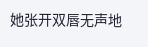她张开双唇无声地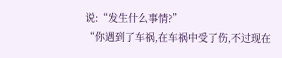说:“发生什么事情?”
“你遇到了车祸,在车祸中受了伤,不过现在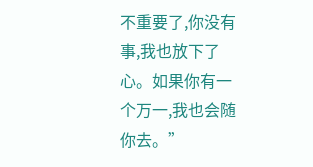不重要了,你没有事,我也放下了心。如果你有一个万一,我也会随你去。”